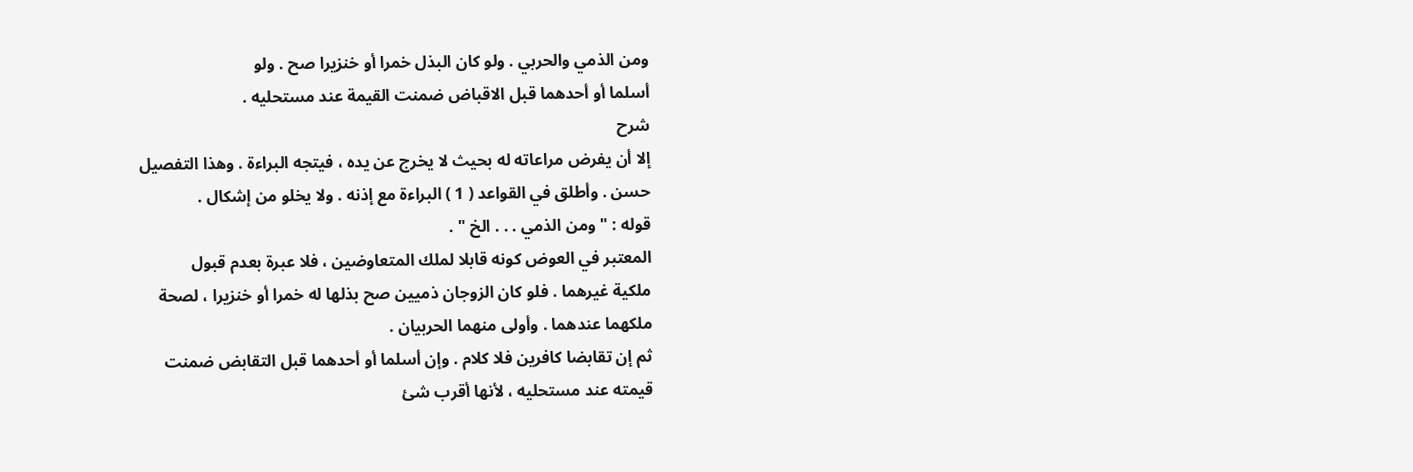ومن الذمي والحربي . ولو كان البذل خمرا أو خنزيرا صح . ولو
أسلما أو أحدهما قبل الاقباض ضمنت القيمة عند مستحليه .
شرح
إلا أن يفرض مراعاته له بحيث لا يخرج عن يده ، فيتجه البراءة . وهذا التفصيل
حسن . وأطلق في القواعد ( 1 ) البراءة مع إذنه . ولا يخلو من إشكال .
قوله : " ومن الذمي . . . الخ " .
المعتبر في العوض كونه قابلا لملك المتعاوضين ، فلا عبرة بعدم قبول
ملكية غيرهما . فلو كان الزوجان ذميين صح بذلها له خمرا أو خنزيرا ، لصحة
ملكهما عندهما . وأولى منهما الحربيان .
ثم إن تقابضا كافرين فلا كلام . وإن أسلما أو أحدهما قبل التقابض ضمنت
قيمته عند مستحليه ، لأنها أقرب شئ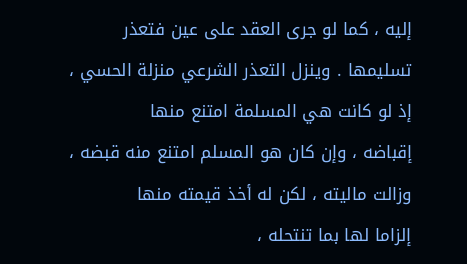إليه ، كما لو جرى العقد على عين فتعذر
تسليمها . وينزل التعذر الشرعي منزلة الحسي ، إذ لو كانت هي المسلمة امتنع منها
إقباضه ، وإن كان هو المسلم امتنع منه قبضه ، وزالت ماليته ، لكن له أخذ قيمته منها
إلزاما لها بما تنتحله ،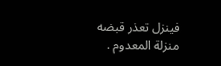فينزل تعذر قبضه منزلة المعدوم .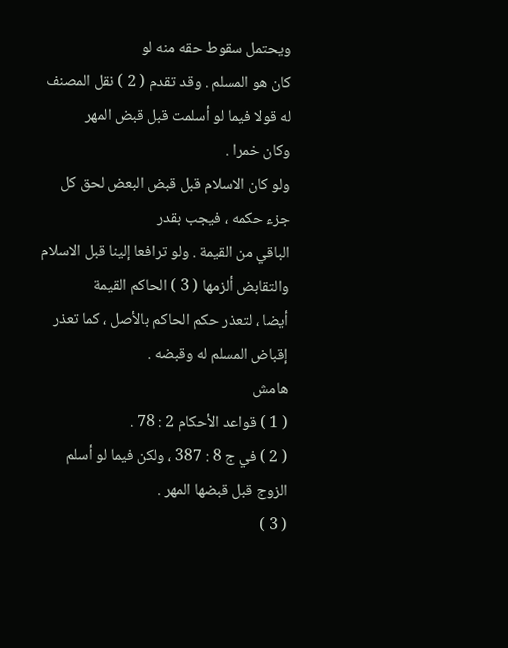ويحتمل سقوط حقه منه لو
كان هو المسلم . وقد تقدم ( 2 ) نقل المصنف له قولا فيما لو أسلمت قبل قبض المهر
وكان خمرا .
ولو كان الاسلام قبل قبض البعض لحق كل جزء حكمه ، فيجب بقدر
الباقي من القيمة . ولو ترافعا إلينا قبل الاسلام والتقابض ألزمها ( 3 ) الحاكم القيمة
أيضا ، لتعذر حكم الحاكم بالأصل ، كما تعذر إقباض المسلم له وقبضه .
هامش
( 1 ) قواعد الأحكام 2 : 78 .
( 2 ) في ج 8 : 387 ، ولكن فيما لو أسلم الزوج قبل قبضها المهر .
( 3 )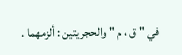في " ق ، م " والحجريتين : ألزمهما .